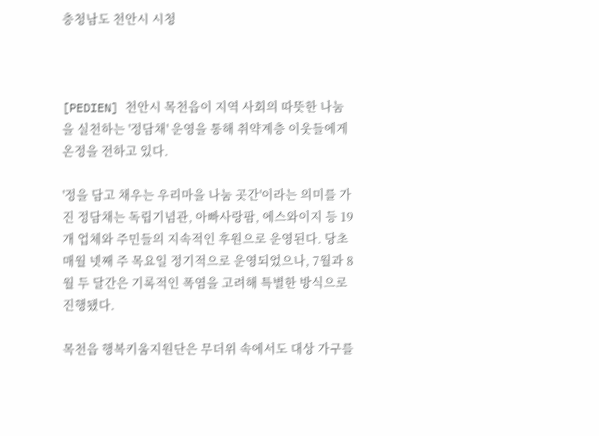충청남도 천안시 시청



[PEDIEN] 천안시 목천읍이 지역 사회의 따뜻한 나눔을 실천하는 '정담채' 운영을 통해 취약계층 이웃들에게 온정을 전하고 있다.

'정을 담고 채우는 우리마을 나눔 곳간'이라는 의미를 가진 정담채는 독립기념관, 아빠사랑팜, 에스와이지 등 19개 업체와 주민들의 지속적인 후원으로 운영된다. 당초 매월 넷째 주 목요일 정기적으로 운영되었으나, 7월과 8월 두 달간은 기록적인 폭염을 고려해 특별한 방식으로 진행됐다.

목천읍 행복키움지원단은 무더위 속에서도 대상 가구를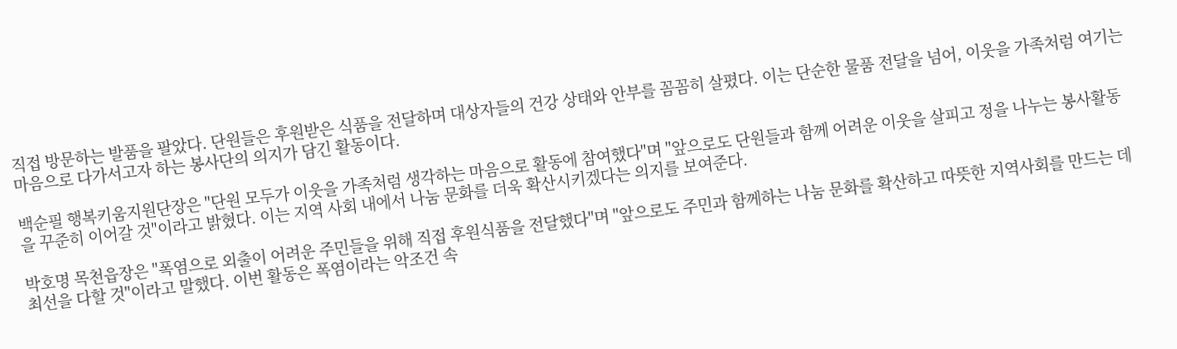직접 방문하는 발품을 팔았다. 단원들은 후원받은 식품을 전달하며 대상자들의 건강 상태와 안부를 꼼꼼히 살폈다. 이는 단순한 물품 전달을 넘어, 이웃을 가족처럼 여기는 마음으로 다가서고자 하는 봉사단의 의지가 담긴 활동이다.

백순필 행복키움지원단장은 "단원 모두가 이웃을 가족처럼 생각하는 마음으로 활동에 참여했다"며 "앞으로도 단원들과 함께 어려운 이웃을 살피고 정을 나누는 봉사활동을 꾸준히 이어갈 것"이라고 밝혔다. 이는 지역 사회 내에서 나눔 문화를 더욱 확산시키겠다는 의지를 보여준다.

박호명 목천읍장은 "폭염으로 외출이 어려운 주민들을 위해 직접 후원식품을 전달했다"며 "앞으로도 주민과 함께하는 나눔 문화를 확산하고 따뜻한 지역사회를 만드는 데 최선을 다할 것"이라고 말했다. 이번 활동은 폭염이라는 악조건 속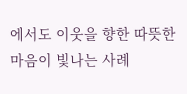에서도 이웃을 향한 따뜻한 마음이 빛나는 사례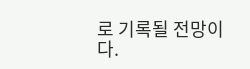로 기록될 전망이다.